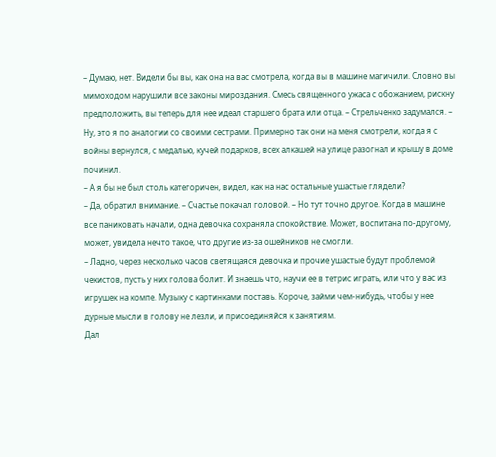– Думаю, нет. Видели бы вы, как она на вас смотрела, когда вы в машине магичили. Словно вы мимоходом нарушили все законы мироздания. Смесь священного ужаса с обожанием, рискну предположить, вы теперь для нее идеал старшего брата или отца. – Стрельченко задумался. – Ну, это я по аналогии со своими сестрами. Примерно так они на меня смотрели, когда я с войны вернулся, с медалью, кучей подарков, всех алкашей на улице разогнал и крышу в доме починил.
– А я бы не был столь категоричен, видел, как на нас остальные ушастые глядели?
– Да, обратил внимание. – Счастье покачал головой. – Но тут точно другое. Когда в машине все паниковать начали, одна девочка сохраняла спокойствие. Может, воспитана по-другому, может, увидела нечто такое, что другие из-за ошейников не смогли.
– Ладно, через несколько часов светящаяся девочка и прочие ушастые будут проблемой чекистов, пусть у них голова болит. И знаешь что, научи ее в тетрис играть, или что у вас из игрушек на компе. Музыку с картинками поставь. Короче, займи чем-нибудь, чтобы у нее дурные мысли в голову не лезли, и присоединяйся к занятиям.
Дал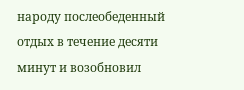народу послеобеденный отдых в течение десяти минут и возобновил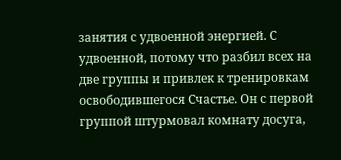занятия с удвоенной энергией. С удвоенной, потому что разбил всех на две группы и привлек к тренировкам освободившегося Счастье. Он с первой группой штурмовал комнату досуга,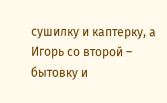сушилку и каптерку, а Игорь со второй – бытовку и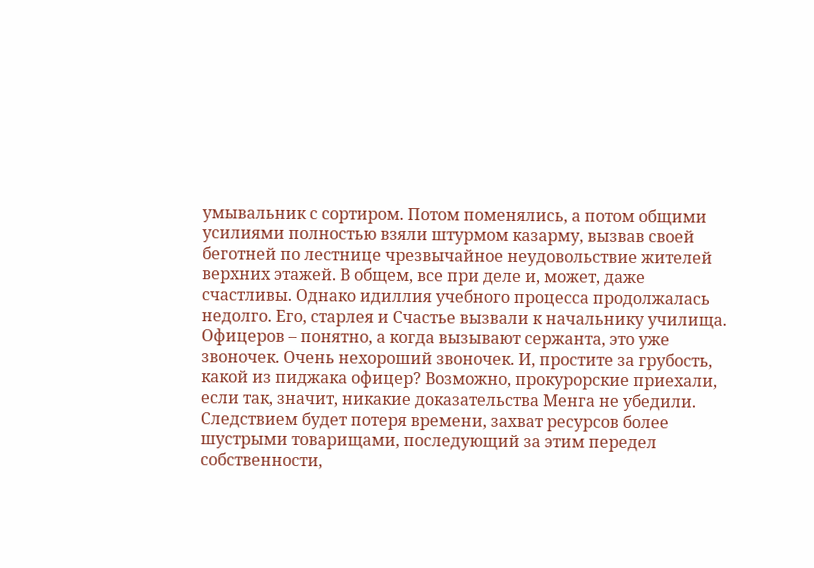умывальник с сортиром. Потом поменялись, а потом общими усилиями полностью взяли штурмом казарму, вызвав своей беготней по лестнице чрезвычайное неудовольствие жителей верхних этажей. В общем, все при деле и, может, даже счастливы. Однако идиллия учебного процесса продолжалась недолго. Его, старлея и Счастье вызвали к начальнику училища. Офицеров – понятно, а когда вызывают сержанта, это уже звоночек. Очень нехороший звоночек. И, простите за грубость, какой из пиджака офицер? Возможно, прокурорские приехали, если так, значит, никакие доказательства Менга не убедили. Следствием будет потеря времени, захват ресурсов более шустрыми товарищами, последующий за этим передел собственности,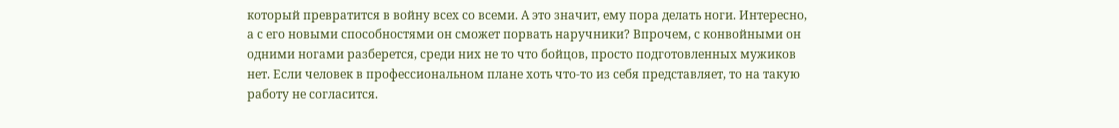который превратится в войну всех со всеми. А это значит, ему пора делать ноги. Интересно, а с его новыми способностями он сможет порвать наручники? Впрочем, с конвойными он одними ногами разберется, среди них не то что бойцов, просто подготовленных мужиков нет. Если человек в профессиональном плане хоть что-то из себя представляет, то на такую работу не согласится.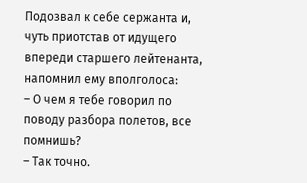Подозвал к себе сержанта и, чуть приотстав от идущего впереди старшего лейтенанта, напомнил ему вполголоса:
– О чем я тебе говорил по поводу разбора полетов, все помнишь?
– Так точно.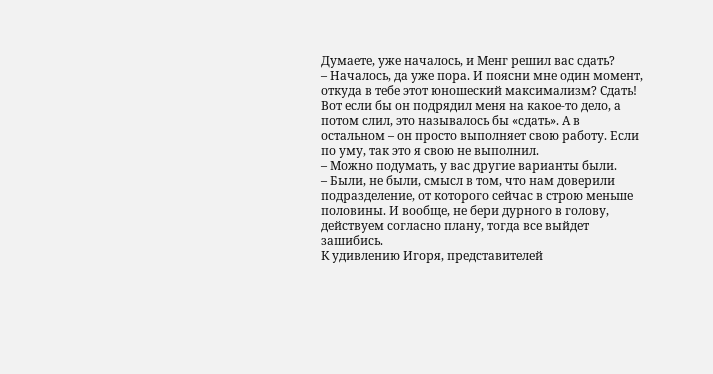Думаете, уже началось, и Менг решил вас сдать?
– Началось, да уже пора. И поясни мне один момент, откуда в тебе этот юношеский максимализм? Сдать! Вот если бы он подрядил меня на какое-то дело, а потом слил, это называлось бы «сдать». А в остальном – он просто выполняет свою работу. Если по уму, так это я свою не выполнил.
– Можно подумать, у вас другие варианты были.
– Были, не были, смысл в том, что нам доверили подразделение, от которого сейчас в строю меньше половины. И вообще, не бери дурного в голову, действуем согласно плану, тогда все выйдет зашибись.
К удивлению Игоря, представителей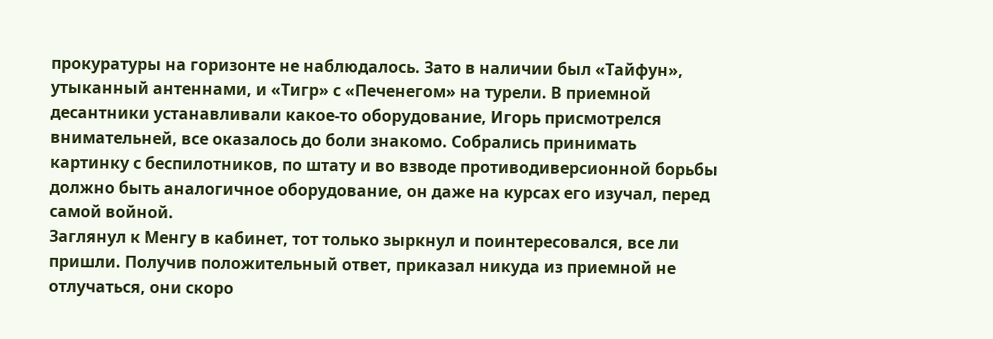прокуратуры на горизонте не наблюдалось. Зато в наличии был «Тайфун», утыканный антеннами, и «Тигр» с «Печенегом» на турели. В приемной десантники устанавливали какое-то оборудование, Игорь присмотрелся внимательней, все оказалось до боли знакомо. Собрались принимать картинку с беспилотников, по штату и во взводе противодиверсионной борьбы должно быть аналогичное оборудование, он даже на курсах его изучал, перед самой войной.
Заглянул к Менгу в кабинет, тот только зыркнул и поинтересовался, все ли пришли. Получив положительный ответ, приказал никуда из приемной не отлучаться, они скоро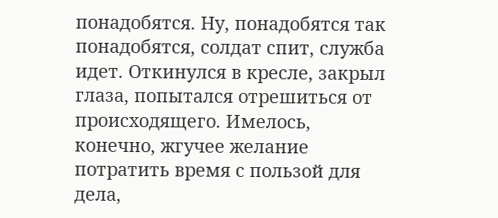понадобятся. Ну, понадобятся так понадобятся, солдат спит, служба идет. Откинулся в кресле, закрыл глаза, попытался отрешиться от происходящего. Имелось, конечно, жгучее желание потратить время с пользой для дела,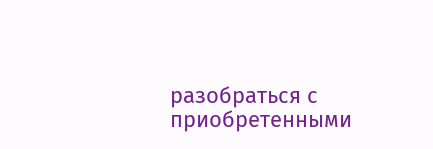разобраться с приобретенными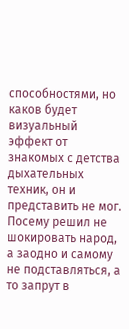способностями, но каков будет визуальный эффект от знакомых с детства дыхательных техник, он и представить не мог. Посему решил не шокировать народ, а заодно и самому не подставляться, а то запрут в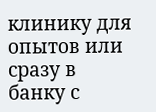клинику для опытов или сразу в банку с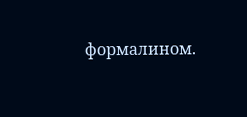формалином.